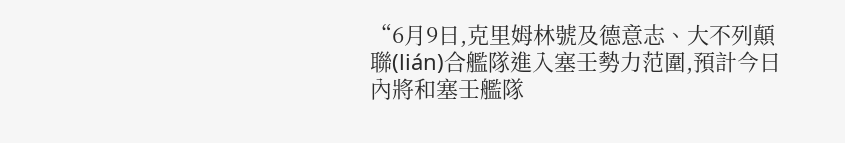“6月9日,克里姆林號及德意志、大不列顛聯(lián)合艦隊進入塞壬勢力范圍,預計今日內將和塞壬艦隊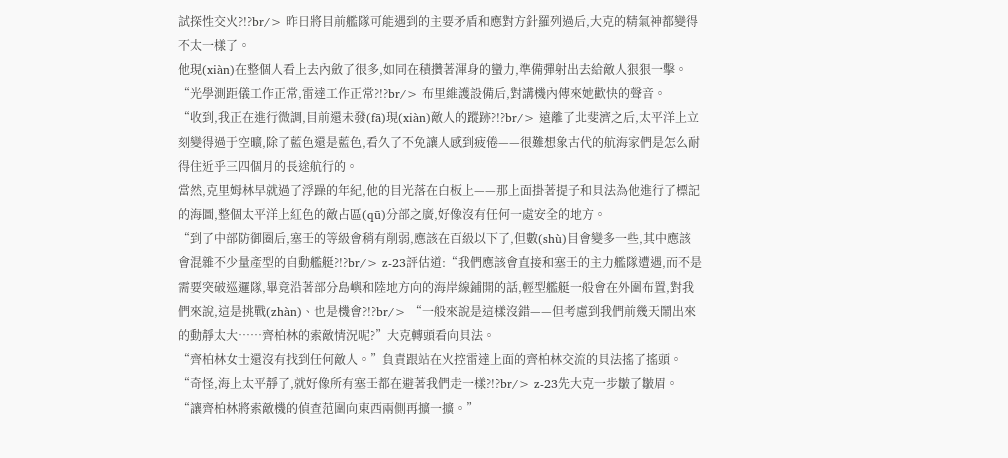試探性交火?!?br/> 昨日將目前艦隊可能遇到的主要矛盾和應對方針羅列過后,大克的精氣神都變得不太一樣了。
他現(xiàn)在整個人看上去內斂了很多,如同在積攢著渾身的蠻力,準備彈射出去給敵人狠狠一擊。
“光學測距儀工作正常,雷達工作正常?!?br/> 布里維護設備后,對講機內傳來她歡快的聲音。
“收到,我正在進行微調,目前還未發(fā)現(xiàn)敵人的蹤跡?!?br/> 遠離了北斐濟之后,太平洋上立刻變得過于空曠,除了藍色還是藍色,看久了不免讓人感到疲倦——很難想象古代的航海家們是怎么耐得住近乎三四個月的長途航行的。
當然,克里姆林早就過了浮躁的年紀,他的目光落在白板上——那上面掛著提子和貝法為他進行了標記的海圖,整個太平洋上紅色的敵占區(qū)分部之廣,好像沒有任何一處安全的地方。
“到了中部防御圈后,塞壬的等級會稍有削弱,應該在百級以下了,但數(shù)目會變多一些,其中應該會混雜不少量產型的自動艦艇?!?br/> z-23評估道:“我們應該會直接和塞壬的主力艦隊遭遇,而不是需要突破巡邏隊,畢竟沿著部分島嶼和陸地方向的海岸線鋪開的話,輕型艦艇一般會在外圍布置,對我們來說,這是挑戰(zhàn)、也是機會?!?br/> “一般來說是這樣沒錯——但考慮到我們前幾天鬧出來的動靜太大……齊柏林的索敵情況呢?”大克轉頭看向貝法。
“齊柏林女士還沒有找到任何敵人。”負責跟站在火控雷達上面的齊柏林交流的貝法搖了搖頭。
“奇怪,海上太平靜了,就好像所有塞壬都在避著我們走一樣?!?br/> z-23先大克一步皺了皺眉。
“讓齊柏林將索敵機的偵查范圍向東西兩側再擴一擴。”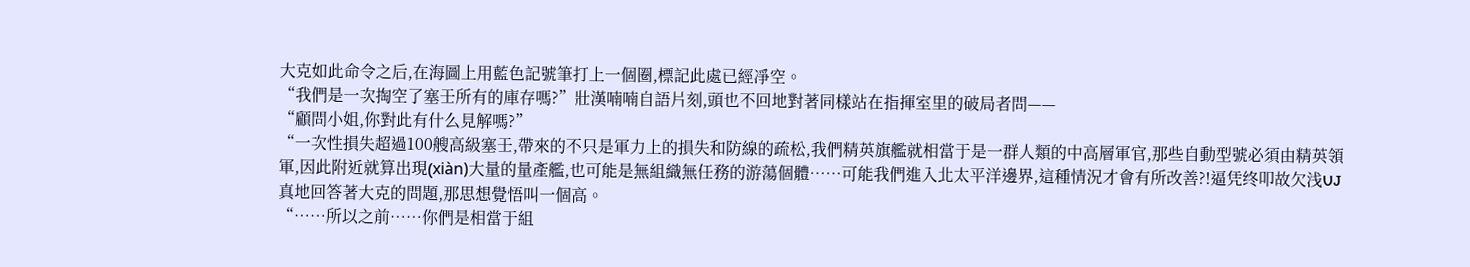大克如此命令之后,在海圖上用藍色記號筆打上一個圈,標記此處已經凈空。
“我們是一次掏空了塞壬所有的庫存嗎?”壯漢喃喃自語片刻,頭也不回地對著同樣站在指揮室里的破局者問——
“顧問小姐,你對此有什么見解嗎?”
“一次性損失超過100艘高級塞壬,帶來的不只是軍力上的損失和防線的疏松,我們精英旗艦就相當于是一群人類的中高層軍官,那些自動型號必須由精英領軍,因此附近就算出現(xiàn)大量的量產艦,也可能是無組織無任務的游蕩個體……可能我們進入北太平洋邊界,這種情況才會有所改善?!逼凭终叩故欠浅UJ真地回答著大克的問題,那思想覺悟叫一個高。
“……所以之前……你們是相當于組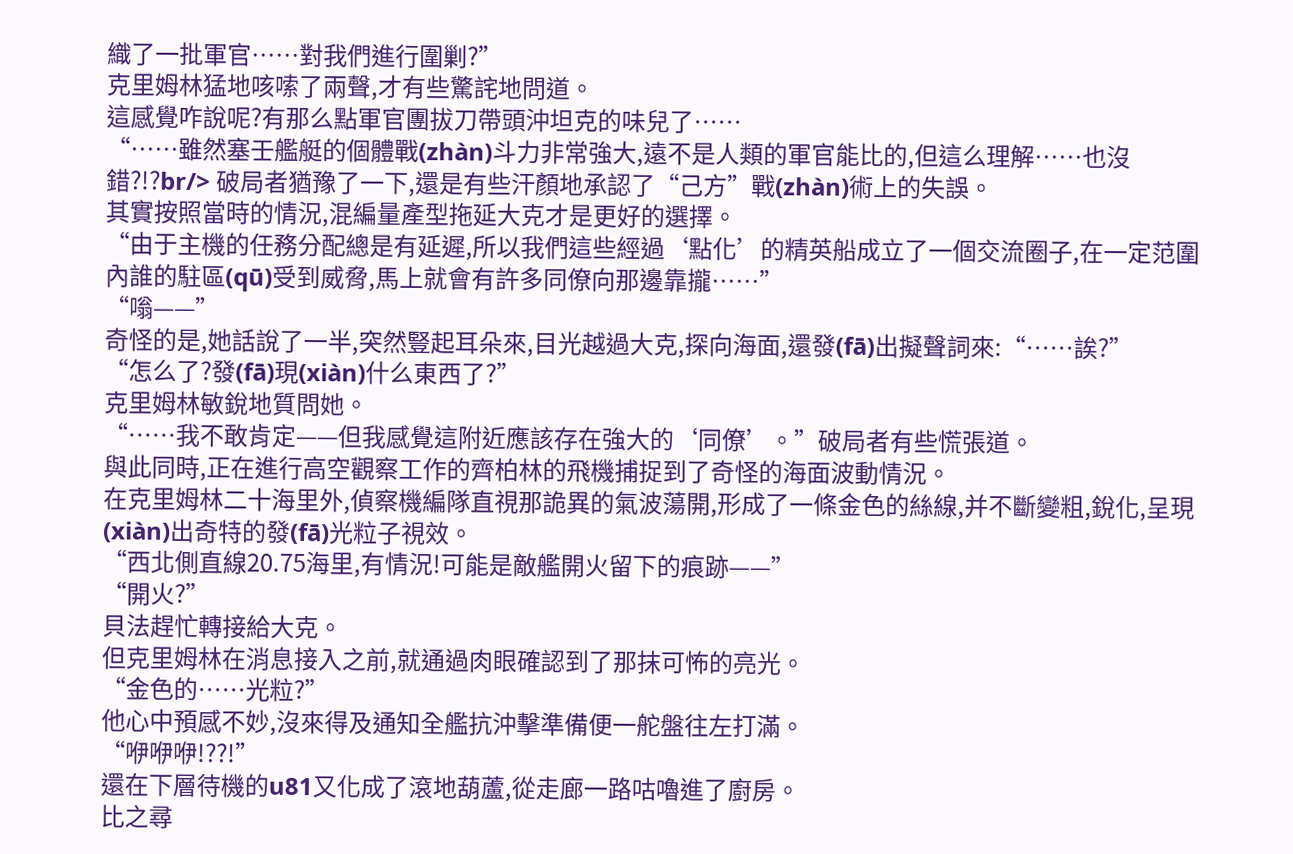織了一批軍官……對我們進行圍剿?”
克里姆林猛地咳嗦了兩聲,才有些驚詫地問道。
這感覺咋說呢?有那么點軍官團拔刀帶頭沖坦克的味兒了……
“……雖然塞壬艦艇的個體戰(zhàn)斗力非常強大,遠不是人類的軍官能比的,但這么理解……也沒錯?!?br/> 破局者猶豫了一下,還是有些汗顏地承認了“己方”戰(zhàn)術上的失誤。
其實按照當時的情況,混編量產型拖延大克才是更好的選擇。
“由于主機的任務分配總是有延遲,所以我們這些經過‘點化’的精英船成立了一個交流圈子,在一定范圍內誰的駐區(qū)受到威脅,馬上就會有許多同僚向那邊靠攏……”
“嗡——”
奇怪的是,她話說了一半,突然豎起耳朵來,目光越過大克,探向海面,還發(fā)出擬聲詞來:“……誒?”
“怎么了?發(fā)現(xiàn)什么東西了?”
克里姆林敏銳地質問她。
“……我不敢肯定——但我感覺這附近應該存在強大的‘同僚’。”破局者有些慌張道。
與此同時,正在進行高空觀察工作的齊柏林的飛機捕捉到了奇怪的海面波動情況。
在克里姆林二十海里外,偵察機編隊直視那詭異的氣波蕩開,形成了一條金色的絲線,并不斷變粗,銳化,呈現(xiàn)出奇特的發(fā)光粒子視效。
“西北側直線20.75海里,有情況!可能是敵艦開火留下的痕跡——”
“開火?”
貝法趕忙轉接給大克。
但克里姆林在消息接入之前,就通過肉眼確認到了那抹可怖的亮光。
“金色的……光粒?”
他心中預感不妙,沒來得及通知全艦抗沖擊準備便一舵盤往左打滿。
“咿咿咿!??!”
還在下層待機的u81又化成了滾地葫蘆,從走廊一路咕嚕進了廚房。
比之尋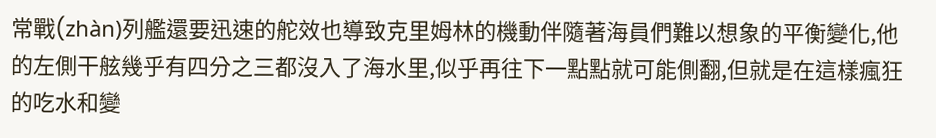常戰(zhàn)列艦還要迅速的舵效也導致克里姆林的機動伴隨著海員們難以想象的平衡變化,他的左側干舷幾乎有四分之三都沒入了海水里,似乎再往下一點點就可能側翻,但就是在這樣瘋狂的吃水和變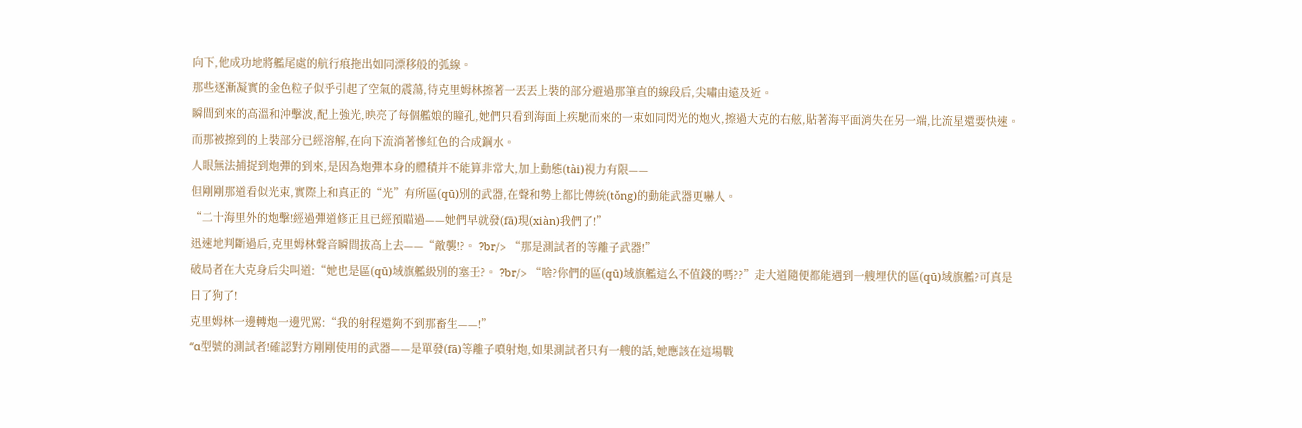向下,他成功地將艦尾處的航行痕拖出如同漂移般的弧線。
那些逐漸凝實的金色粒子似乎引起了空氣的震蕩,待克里姆林擦著一丟丟上裝的部分避過那筆直的線段后,尖嘯由遠及近。
瞬間到來的高溫和沖擊波,配上強光,映亮了每個艦娘的瞳孔,她們只看到海面上疾馳而來的一束如同閃光的炮火,擦過大克的右舷,貼著海平面消失在另一端,比流星還要快速。
而那被擦到的上裝部分已經溶解,在向下流淌著慘紅色的合成鋼水。
人眼無法捕捉到炮彈的到來,是因為炮彈本身的體積并不能算非常大,加上動態(tài)視力有限——
但剛剛那道看似光束,實際上和真正的“光”有所區(qū)別的武器,在聲和勢上都比傳統(tǒng)的動能武器更嚇人。
“二十海里外的炮擊!經過彈道修正且已經預瞄過——她們早就發(fā)現(xiàn)我們了!”
迅速地判斷過后,克里姆林聲音瞬間拔高上去——“敵襲!?。 ?br/> “那是測試者的等離子武器!”
破局者在大克身后尖叫道:“她也是區(qū)域旗艦級別的塞壬?。 ?br/> “啥?你們的區(qū)域旗艦這么不值錢的嗎??”走大道隨便都能遇到一艘埋伏的區(qū)域旗艦?可真是日了狗了!
克里姆林一邊轉炮一邊咒罵:“我的射程還夠不到那畜生——!”
“α型號的測試者!確認對方剛剛使用的武器——是單發(fā)等離子噴射炮,如果測試者只有一艘的話,她應該在這場戰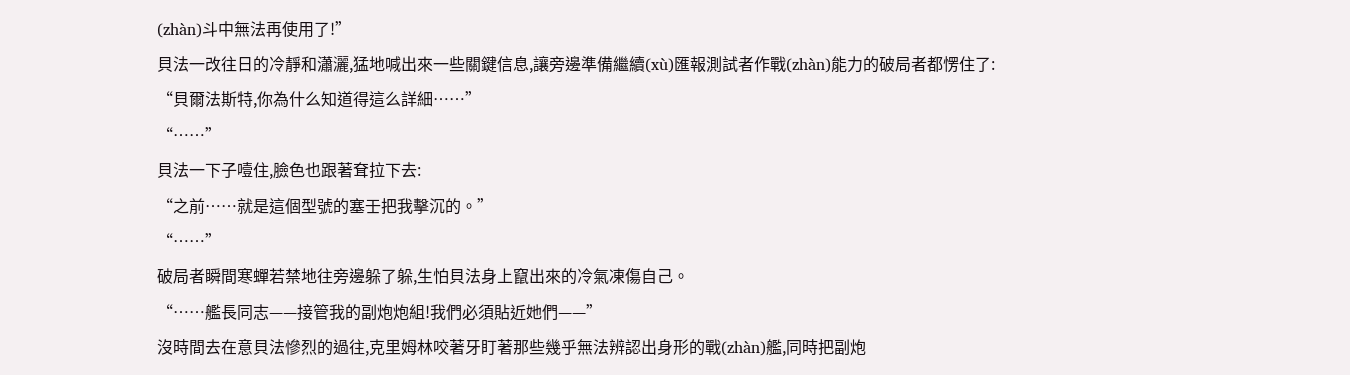(zhàn)斗中無法再使用了!”
貝法一改往日的冷靜和瀟灑,猛地喊出來一些關鍵信息,讓旁邊準備繼續(xù)匯報測試者作戰(zhàn)能力的破局者都愣住了:
“貝爾法斯特,你為什么知道得這么詳細……”
“……”
貝法一下子噎住,臉色也跟著耷拉下去:
“之前……就是這個型號的塞壬把我擊沉的。”
“……”
破局者瞬間寒蟬若禁地往旁邊躲了躲,生怕貝法身上竄出來的冷氣凍傷自己。
“……艦長同志——接管我的副炮炮組!我們必須貼近她們——”
沒時間去在意貝法慘烈的過往,克里姆林咬著牙盯著那些幾乎無法辨認出身形的戰(zhàn)艦,同時把副炮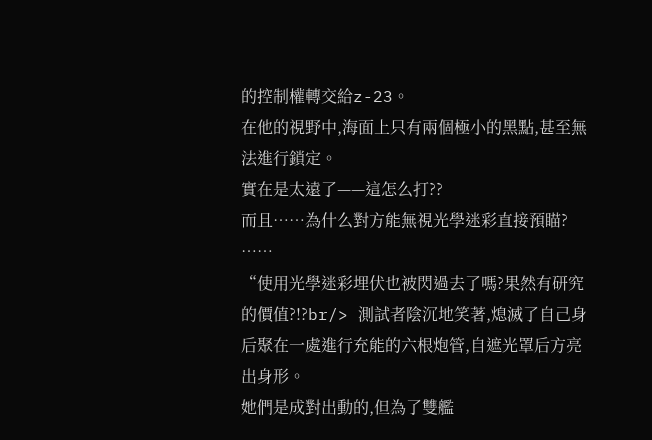的控制權轉交給z-23。
在他的視野中,海面上只有兩個極小的黑點,甚至無法進行鎖定。
實在是太遠了——這怎么打??
而且……為什么對方能無視光學迷彩直接預瞄?
……
“使用光學迷彩埋伏也被閃過去了嗎?果然有研究的價值?!?br/> 測試者陰沉地笑著,熄滅了自己身后聚在一處進行充能的六根炮管,自遮光罩后方亮出身形。
她們是成對出動的,但為了雙艦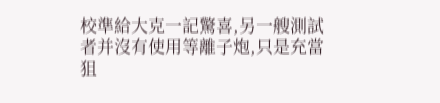校準給大克一記驚喜,另一艘測試者并沒有使用等離子炮,只是充當狙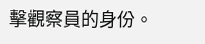擊觀察員的身份。